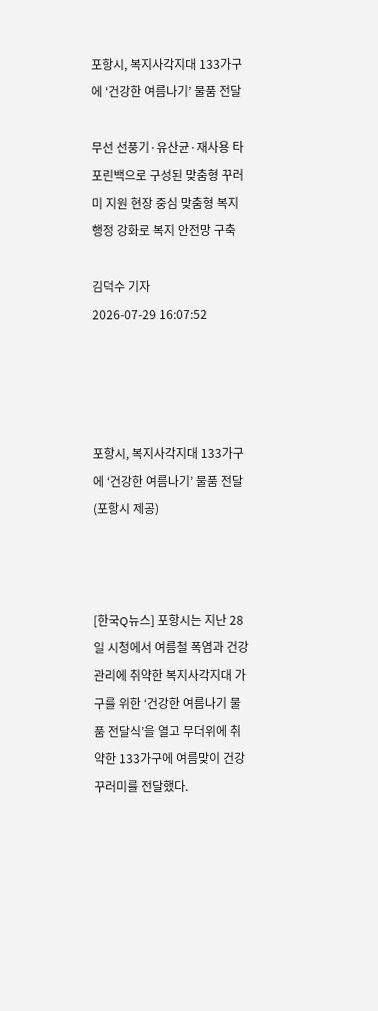포항시, 복지사각지대 133가구에 ‘건강한 여름나기’ 물품 전달

무선 선풍기·유산균·재사용 타포린백으로 구성된 맞춤형 꾸러미 지원 현장 중심 맞춤형 복지 행정 강화로 복지 안전망 구축

김덕수 기자
2026-07-29 16:07:52




포항시, 복지사각지대 133가구에 ‘건강한 여름나기’ 물품 전달 (포항시 제공)



[한국Q뉴스] 포항시는 지난 28일 시청에서 여름철 폭염과 건강관리에 취약한 복지사각지대 가구를 위한 ‘건강한 여름나기 물품 전달식’을 열고 무더위에 취약한 133가구에 여름맞이 건강 꾸러미를 전달했다.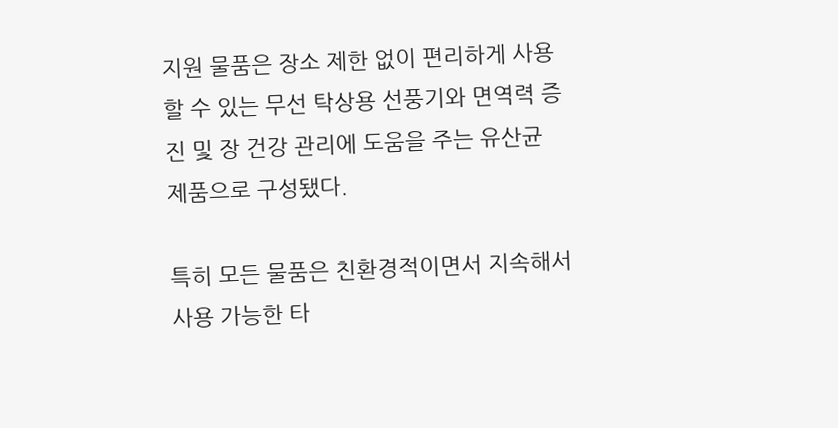지원 물품은 장소 제한 없이 편리하게 사용할 수 있는 무선 탁상용 선풍기와 면역력 증진 및 장 건강 관리에 도움을 주는 유산균 제품으로 구성됐다.

특히 모든 물품은 친환경적이면서 지속해서 사용 가능한 타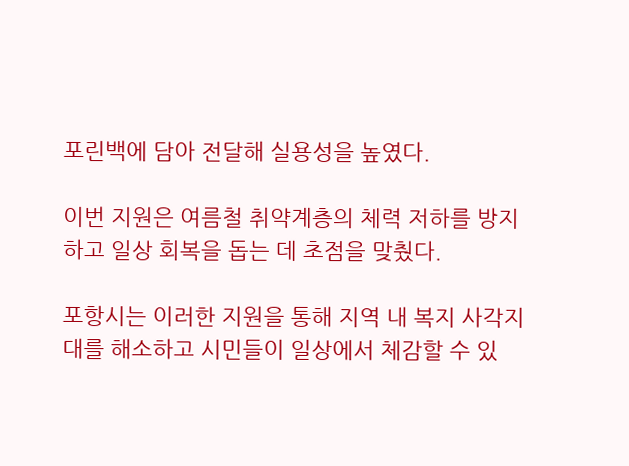포린백에 담아 전달해 실용성을 높였다.

이번 지원은 여름철 취약계층의 체력 저하를 방지하고 일상 회복을 돕는 데 초점을 맞췄다.

포항시는 이러한 지원을 통해 지역 내 복지 사각지대를 해소하고 시민들이 일상에서 체감할 수 있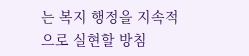는 복지 행정을 지속적으로 실현할 방침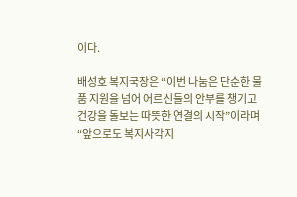이다.

배성호 복지국장은 “이번 나눔은 단순한 물품 지원을 넘어 어르신들의 안부를 챙기고 건강을 돌보는 따뜻한 연결의 시작”이라며 “앞으로도 복지사각지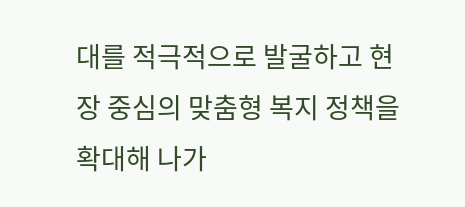대를 적극적으로 발굴하고 현장 중심의 맞춤형 복지 정책을 확대해 나가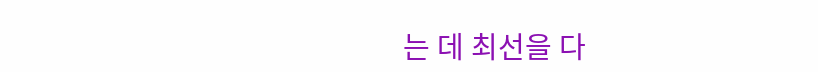는 데 최선을 다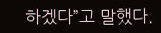하겠다”고 말했다.